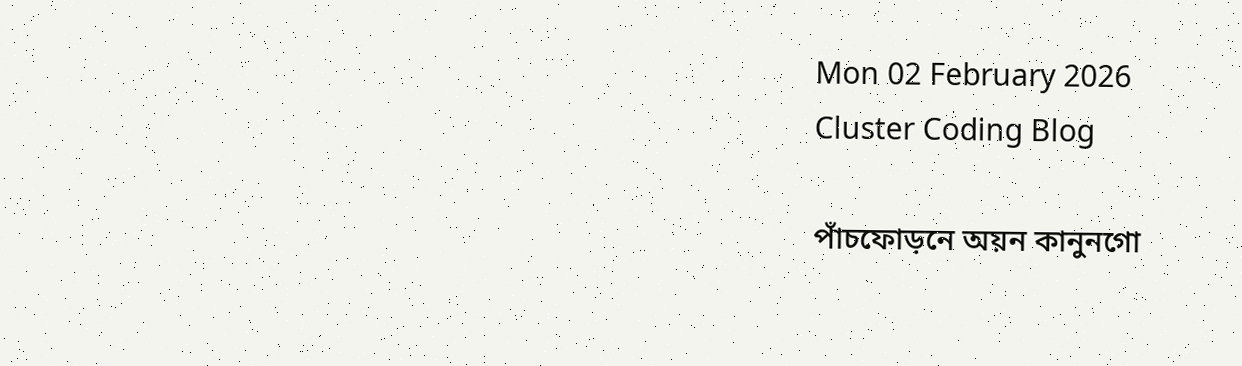Mon 02 February 2026
Cluster Coding Blog

পাঁচফোড়নে অয়ন কানুনগো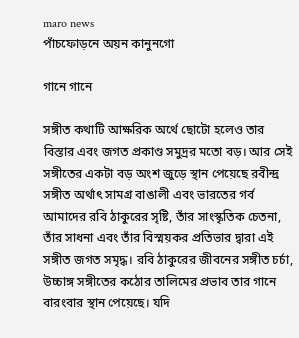maro news
পাঁচফোড়নে অয়ন কানুনগো

গানে গানে

সঙ্গীত কথাটি আক্ষরিক অর্থে ছোটো হলেও তার বিস্তার এবং জগত প্রকাণ্ড সমুদ্রর মতো বড়। আর সেই সঙ্গীতের একটা বড় অংশ জুড়ে স্থান পেয়েছে রবীন্দ্র সঙ্গীত অর্থাৎ সামগ্র বাঙালী এবং ভারতের গর্ব আমাদের রবি ঠাকুরের সৃষ্টি, তাঁর সাংস্কৃতিক চেতনা, তাঁর সাধনা এবং তাঁর বিস্ময়কর প্রতিভার দ্বারা এই সঙ্গীত জগত সমৃদ্ধ। রবি ঠাকুরের জীবনের সঙ্গীত চর্চা, উচ্চাঙ্গ সঙ্গীতের কঠোর তালিমের প্রভাব তার গানে বারংবার স্থান পেয়েছে। যদি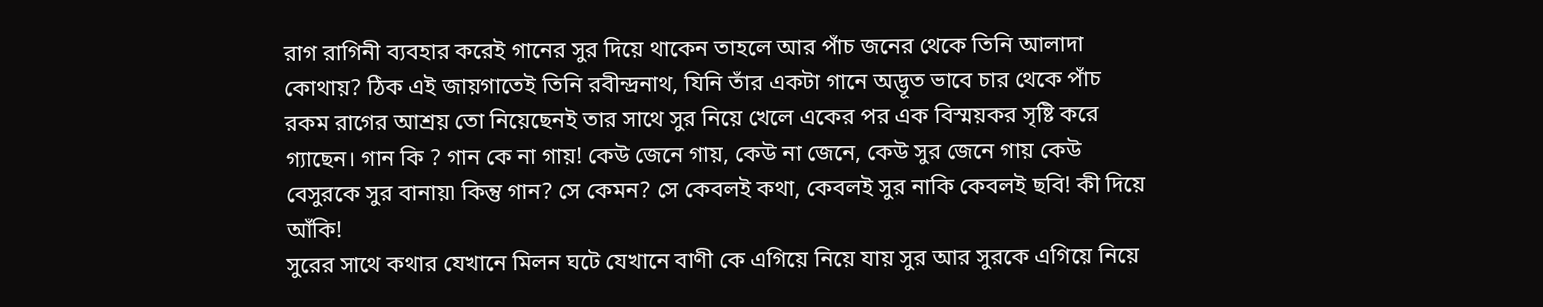রাগ রাগিনী ব্যবহার করেই গানের সুর দিয়ে থাকেন তাহলে আর পাঁচ জনের থেকে তিনি আলাদা কোথায়? ঠিক এই জায়গাতেই তিনি রবীন্দ্রনাথ, যিনি তাঁর একটা গানে অদ্ভূত ভাবে চার থেকে পাঁচ রকম রাগের আশ্রয় তো নিয়েছেনই তার সাথে সুর নিয়ে খেলে একের পর এক বিস্ময়কর সৃষ্টি করে গ্যাছেন। গান কি ? গান কে না গায়! কেউ জেনে গায়, কেউ না জেনে, কেউ সুর জেনে গায় কেউ বেসুরকে সুর বানায়৷ কিন্তু গান? সে কেমন? সে কেবলই কথা, কেবলই সুর নাকি কেবলই ছবি! কী দিয়ে আঁকি!
সুরের সাথে কথার যেখানে মিলন ঘটে যেখানে বাণী কে এগিয়ে নিয়ে যায় সুর আর সুরকে এগিয়ে নিয়ে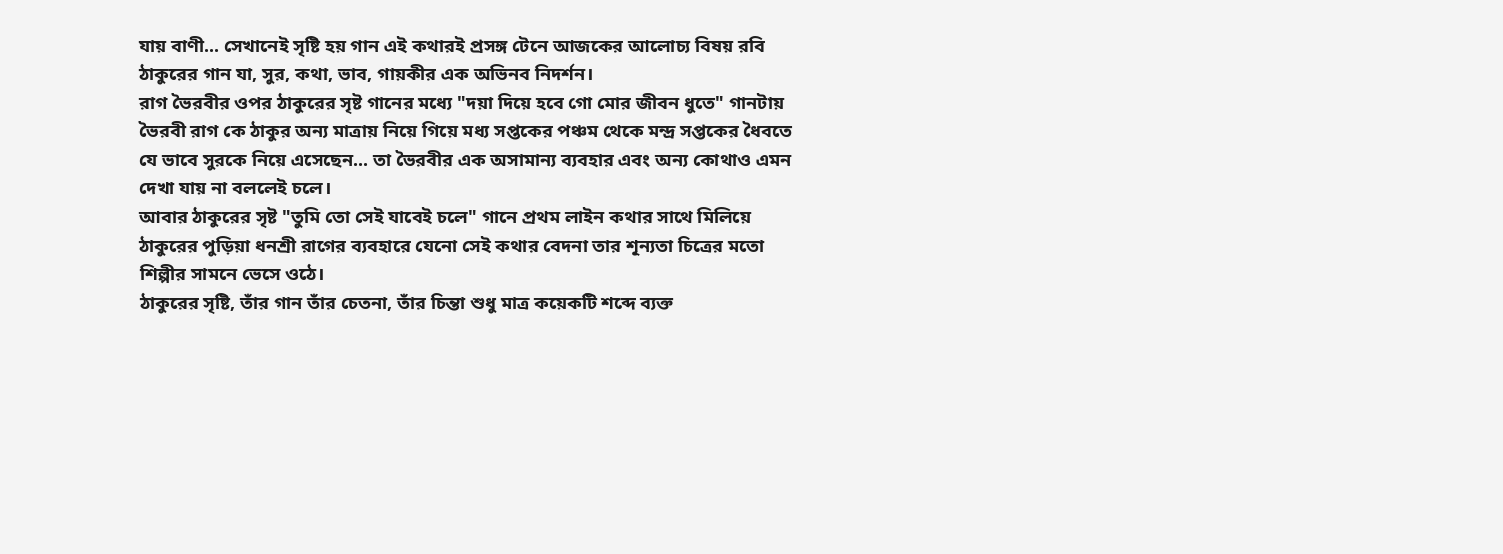যায় বাণী... সেখানেই সৃষ্টি হয় গান এই কথারই প্রসঙ্গ টেনে আজকের আলোচ্য বিষয় রবি ঠাকুরের গান যা, সুর, কথা, ভাব, গায়কীর এক অভিনব নিদর্শন।
রাগ ভৈরবীর ওপর ঠাকুরের সৃষ্ট গানের মধ্যে "দয়া দিয়ে হবে গো মোর জীবন ধুতে" গানটায় ভৈরবী রাগ কে ঠাকুর অন্য মাত্রায় নিয়ে গিয়ে মধ্য সপ্তকের পঞ্চম থেকে মন্দ্র সপ্তকের ধৈবতে যে ভাবে সুরকে নিয়ে এসেছেন... তা ভৈরবীর এক অসামান্য ব্যবহার এবং অন্য কোথাও এমন দেখা যায় না বললেই চলে।
আবার ঠাকুরের সৃষ্ট "তুমি তো সেই যাবেই চলে" গানে প্রথম লাইন কথার সাথে মিলিয়ে ঠাকুরের পুড়িয়া ধনশ্রী রাগের ব্যবহারে যেনো সেই কথার বেদনা তার শূন্যতা চিত্রের মতো শিল্পীর সামনে ভেসে ওঠে।
ঠাকুরের সৃষ্টি, তাঁর গান তাঁর চেতনা, তাঁর চিন্তা শুধু মাত্র কয়েকটি শব্দে ব্যক্ত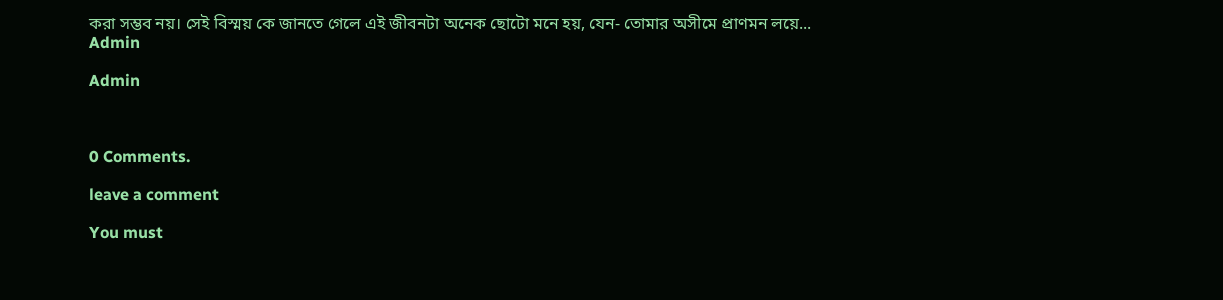করা সম্ভব নয়। সেই বিস্ময় কে জানতে গেলে এই জীবনটা অনেক ছোটো মনে হয়, যেন- তোমার অসীমে প্রাণমন লয়ে...
Admin

Admin



0 Comments.

leave a comment

You must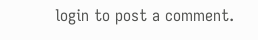login to post a comment.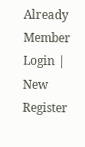Already Member Login | New Register